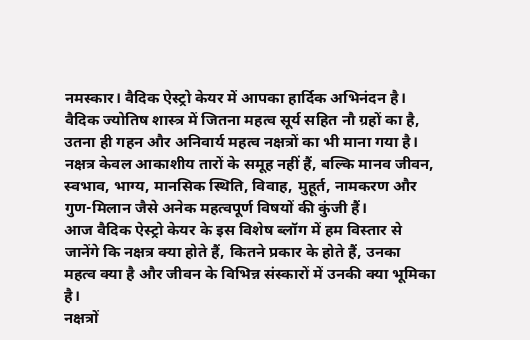नमस्कार। वैदिक ऐस्ट्रो केयर में आपका हार्दिक अभिनंदन है।
वैदिक ज्योतिष शास्त्र में जितना महत्व सूर्य सहित नौ ग्रहों का है, उतना ही गहन और अनिवार्य महत्व नक्षत्रों का भी माना गया है। नक्षत्र केवल आकाशीय तारों के समूह नहीं हैं, बल्कि मानव जीवन, स्वभाव, भाग्य, मानसिक स्थिति, विवाह, मुहूर्त, नामकरण और गुण-मिलान जैसे अनेक महत्वपूर्ण विषयों की कुंजी हैं।
आज वैदिक ऐस्ट्रो केयर के इस विशेष ब्लॉग में हम विस्तार से जानेंगे कि नक्षत्र क्या होते हैं, कितने प्रकार के होते हैं, उनका महत्व क्या है और जीवन के विभिन्न संस्कारों में उनकी क्या भूमिका है।
नक्षत्रों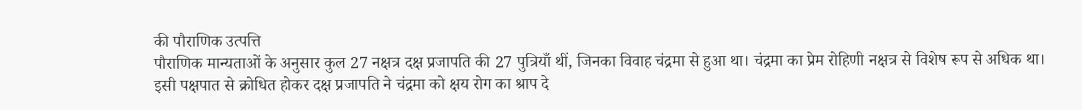की पौराणिक उत्पत्ति
पौराणिक मान्यताओं के अनुसार कुल 27 नक्षत्र दक्ष प्रजापति की 27 पुत्रियाँ थीं, जिनका विवाह चंद्रमा से हुआ था। चंद्रमा का प्रेम रोहिणी नक्षत्र से विशेष रूप से अधिक था। इसी पक्षपात से क्रोधित होकर दक्ष प्रजापति ने चंद्रमा को क्षय रोग का श्राप दे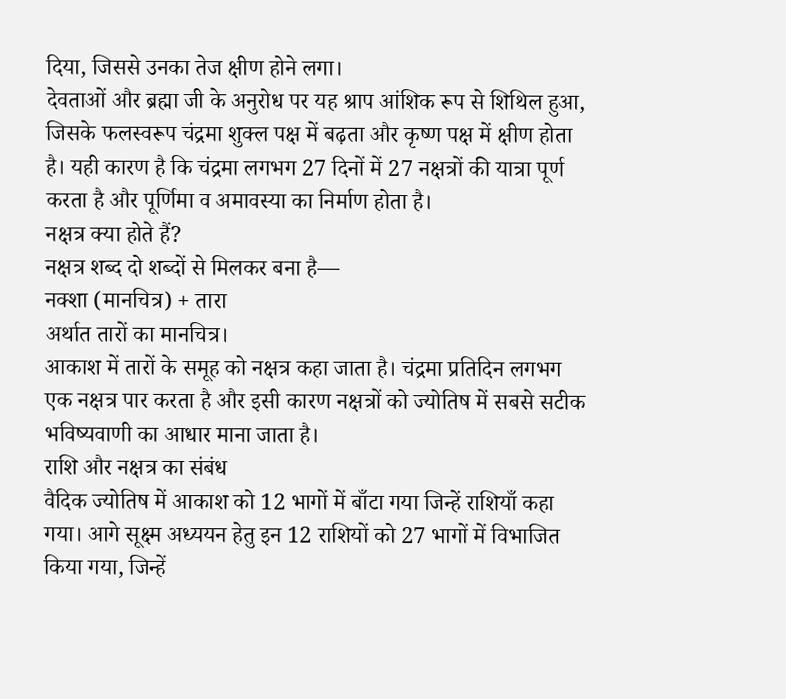दिया, जिससे उनका तेज क्षीण होने लगा।
देवताओं और ब्रह्मा जी के अनुरोध पर यह श्राप आंशिक रूप से शिथिल हुआ, जिसके फलस्वरूप चंद्रमा शुक्ल पक्ष में बढ़ता और कृष्ण पक्ष में क्षीण होता है। यही कारण है कि चंद्रमा लगभग 27 दिनों में 27 नक्षत्रों की यात्रा पूर्ण करता है और पूर्णिमा व अमावस्या का निर्माण होता है।
नक्षत्र क्या होते हैं?
नक्षत्र शब्द दो शब्दों से मिलकर बना है—
नक्शा (मानचित्र) + तारा
अर्थात तारों का मानचित्र।
आकाश में तारों के समूह को नक्षत्र कहा जाता है। चंद्रमा प्रतिदिन लगभग एक नक्षत्र पार करता है और इसी कारण नक्षत्रों को ज्योतिष में सबसे सटीक भविष्यवाणी का आधार माना जाता है।
राशि और नक्षत्र का संबंध
वैदिक ज्योतिष में आकाश को 12 भागों में बाँटा गया जिन्हें राशियाँ कहा गया। आगे सूक्ष्म अध्ययन हेतु इन 12 राशियों को 27 भागों में विभाजित किया गया, जिन्हें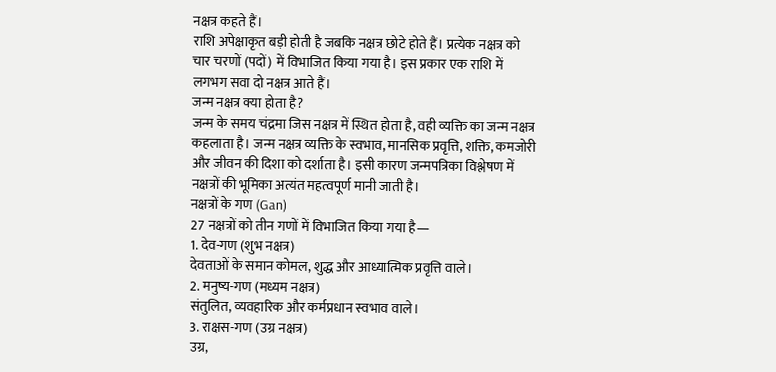नक्षत्र कहते हैं।
राशि अपेक्षाकृत बड़ी होती है जबकि नक्षत्र छोटे होते हैं। प्रत्येक नक्षत्र को चार चरणों (पदों) में विभाजित किया गया है। इस प्रकार एक राशि में लगभग सवा दो नक्षत्र आते हैं।
जन्म नक्षत्र क्या होता है?
जन्म के समय चंद्रमा जिस नक्षत्र में स्थित होता है, वही व्यक्ति का जन्म नक्षत्र कहलाता है। जन्म नक्षत्र व्यक्ति के स्वभाव, मानसिक प्रवृत्ति, शक्ति, कमजोरी और जीवन की दिशा को दर्शाता है। इसी कारण जन्मपत्रिका विश्लेषण में नक्षत्रों की भूमिका अत्यंत महत्वपूर्ण मानी जाती है।
नक्षत्रों के गण (Gan)
27 नक्षत्रों को तीन गणों में विभाजित किया गया है—
1. देव-गण (शुभ नक्षत्र)
देवताओं के समान कोमल, शुद्ध और आध्यात्मिक प्रवृत्ति वाले।
2. मनुष्य-गण (मध्यम नक्षत्र)
संतुलित, व्यवहारिक और कर्मप्रधान स्वभाव वाले।
3. राक्षस-गण (उग्र नक्षत्र)
उग्र,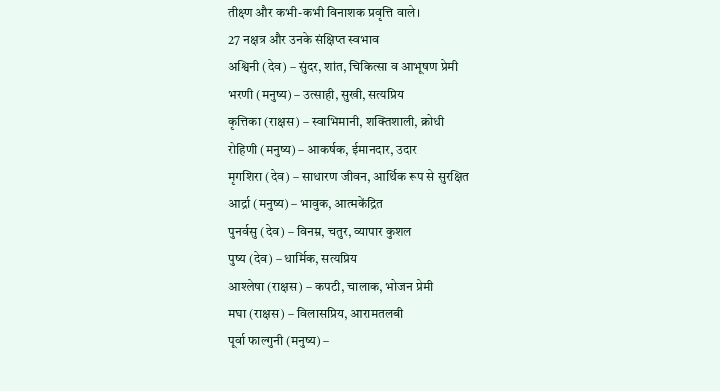तीक्ष्ण और कभी-कभी विनाशक प्रवृत्ति वाले।
27 नक्षत्र और उनके संक्षिप्त स्वभाव
अश्विनी (देव) – सुंदर, शांत, चिकित्सा व आभूषण प्रेमी
भरणी (मनुष्य) – उत्साही, सुखी, सत्यप्रिय
कृत्तिका (राक्षस) – स्वाभिमानी, शक्तिशाली, क्रोधी
रोहिणी (मनुष्य) – आकर्षक, ईमानदार, उदार
मृगशिरा (देव) – साधारण जीवन, आर्थिक रूप से सुरक्षित
आर्द्रा (मनुष्य) – भावुक, आत्मकेंद्रित
पुनर्वसु (देव) – विनम्र, चतुर, व्यापार कुशल
पुष्य (देव) – धार्मिक, सत्यप्रिय
आश्लेषा (राक्षस) – कपटी, चालाक, भोजन प्रेमी
मघा (राक्षस) – विलासप्रिय, आरामतलबी
पूर्वा फाल्गुनी (मनुष्य) –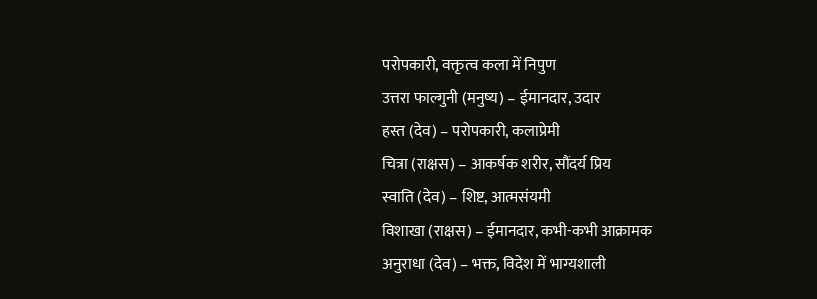परोपकारी, वक्तृत्व कला में निपुण
उत्तरा फाल्गुनी (मनुष्य) – ईमानदार, उदार
हस्त (देव) – परोपकारी, कलाप्रेमी
चित्रा (राक्षस) – आकर्षक शरीर, सौंदर्य प्रिय
स्वाति (देव) – शिष्ट, आत्मसंयमी
विशाखा (राक्षस) – ईमानदार, कभी-कभी आक्रामक
अनुराधा (देव) – भक्त, विदेश में भाग्यशाली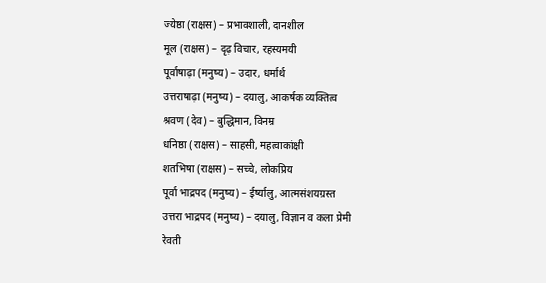ज्येष्ठा (राक्षस) – प्रभावशाली, दानशील
मूल (राक्षस) – दृढ़ विचार, रहस्यमयी
पूर्वाषाढ़ा (मनुष्य) – उदार, धर्मार्थ
उत्तराषाढ़ा (मनुष्य) – दयालु, आकर्षक व्यक्तित्व
श्रवण (देव) – बुद्धिमान, विनम्र
धनिष्ठा (राक्षस) – साहसी, महत्वाकांक्षी
शतभिषा (राक्षस) – सच्चे, लोकप्रिय
पूर्वा भाद्रपद (मनुष्य) – ईर्ष्यालु, आत्मसंशयग्रस्त
उत्तरा भाद्रपद (मनुष्य) – दयालु, विज्ञान व कला प्रेमी
रेवती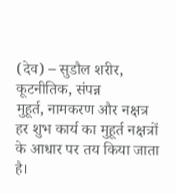(देव) – सुडौल शरीर, कूटनीतिक, संपन्न
मुहूर्त, नामकरण और नक्षत्र
हर शुभ कार्य का मुहूर्त नक्षत्रों के आधार पर तय किया जाता है।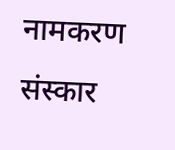नामकरण संस्कार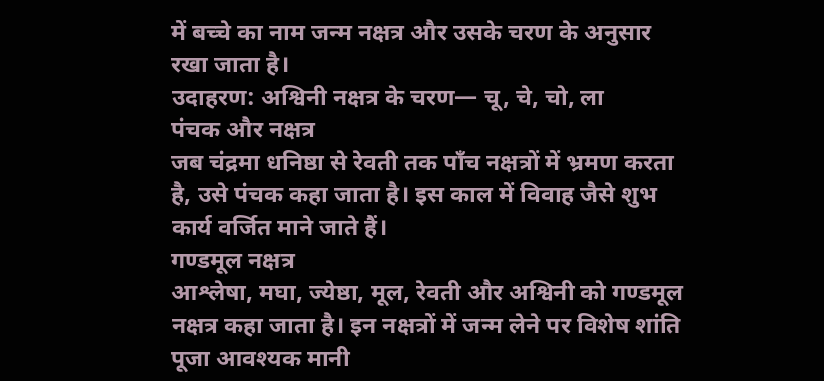में बच्चे का नाम जन्म नक्षत्र और उसके चरण के अनुसार रखा जाता है।
उदाहरण: अश्विनी नक्षत्र के चरण— चू, चे, चो, ला
पंचक और नक्षत्र
जब चंद्रमा धनिष्ठा से रेवती तक पाँच नक्षत्रों में भ्रमण करता है, उसे पंचक कहा जाता है। इस काल में विवाह जैसे शुभ कार्य वर्जित माने जाते हैं।
गण्डमूल नक्षत्र
आश्लेषा, मघा, ज्येष्ठा, मूल, रेवती और अश्विनी को गण्डमूल नक्षत्र कहा जाता है। इन नक्षत्रों में जन्म लेने पर विशेष शांति पूजा आवश्यक मानी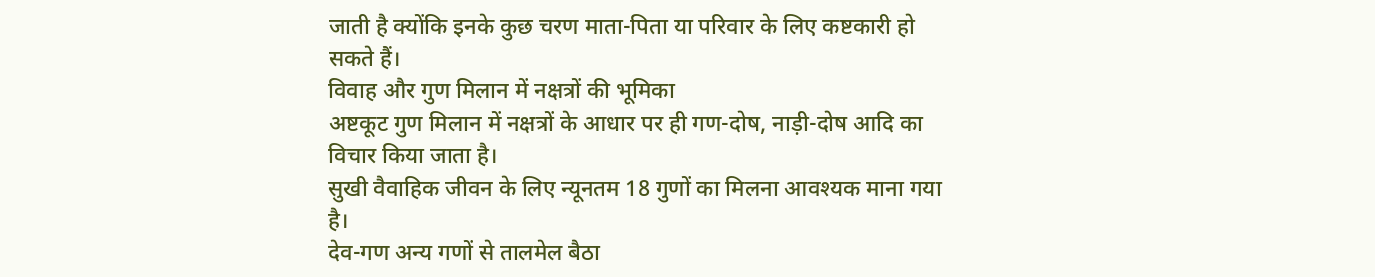जाती है क्योंकि इनके कुछ चरण माता-पिता या परिवार के लिए कष्टकारी हो सकते हैं।
विवाह और गुण मिलान में नक्षत्रों की भूमिका
अष्टकूट गुण मिलान में नक्षत्रों के आधार पर ही गण-दोष, नाड़ी-दोष आदि का विचार किया जाता है।
सुखी वैवाहिक जीवन के लिए न्यूनतम 18 गुणों का मिलना आवश्यक माना गया है।
देव-गण अन्य गणों से तालमेल बैठा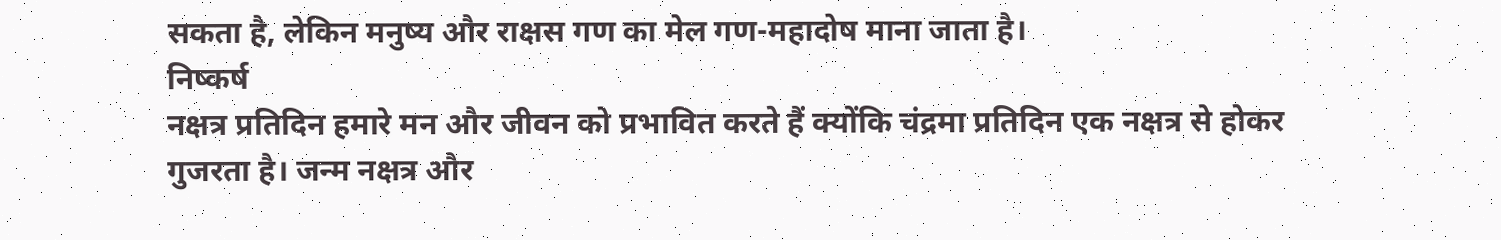सकता है, लेकिन मनुष्य और राक्षस गण का मेल गण-महादोष माना जाता है।
निष्कर्ष
नक्षत्र प्रतिदिन हमारे मन और जीवन को प्रभावित करते हैं क्योंकि चंद्रमा प्रतिदिन एक नक्षत्र से होकर गुजरता है। जन्म नक्षत्र और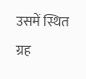उसमें स्थित ग्रह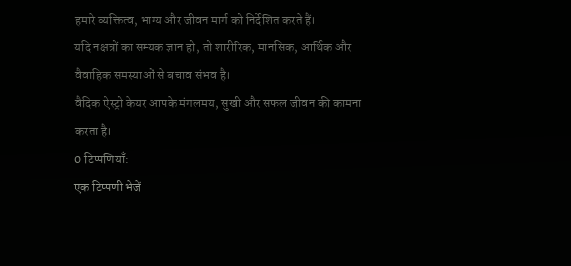हमारे व्यक्तित्व, भाग्य और जीवन मार्ग को निर्देशित करते हैं।
यदि नक्षत्रों का सम्यक ज्ञान हो, तो शारीरिक, मानसिक, आर्थिक और वैवाहिक समस्याओं से बचाव संभव है।
वैदिक ऐस्ट्रो केयर आपके मंगलमय, सुखी और सफल जीवन की कामना करता है।
0 टिप्पणियाँ:
एक टिप्पणी भेजें